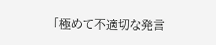「極めて不適切な発言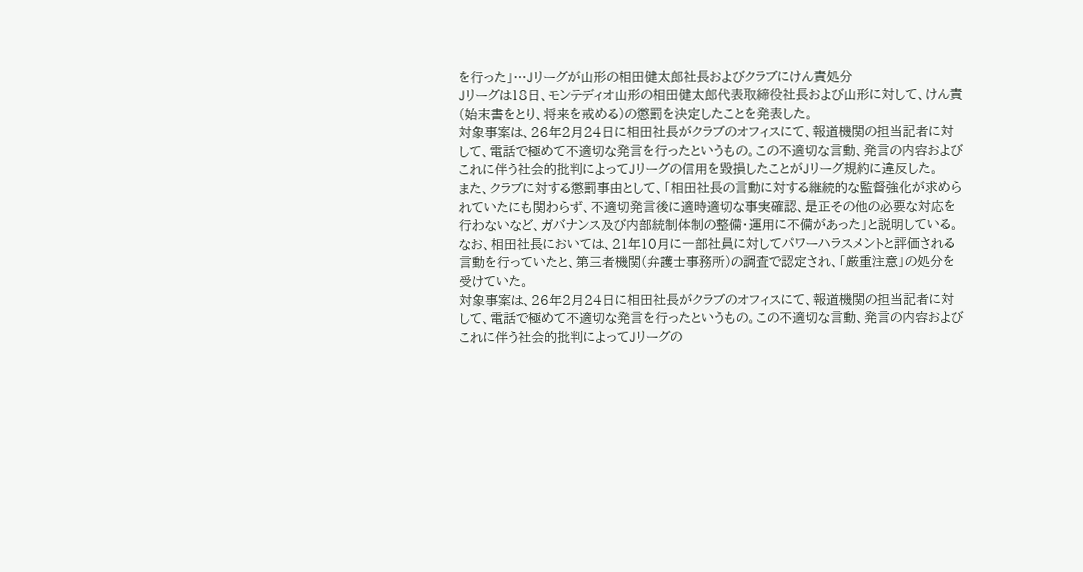を行った」…Jリーグが山形の相田健太郎社長およびクラブにけん責処分
Jリーグは18日、モンテディオ山形の相田健太郎代表取締役社長および山形に対して、けん責(始末書をとり、将来を戒める)の懲罰を決定したことを発表した。
対象事案は、26年2月24日に相田社長がクラブのオフィスにて、報道機関の担当記者に対して、電話で極めて不適切な発言を行ったというもの。この不適切な言動、発言の内容およびこれに伴う社会的批判によってJリーグの信用を毀損したことがJリーグ規約に違反した。
また、クラブに対する懲罰事由として、「相田社長の言動に対する継続的な監督強化が求められていたにも関わらず、不適切発言後に適時適切な事実確認、是正その他の必要な対応を行わないなど、ガバナンス及び内部統制体制の整備・運用に不備があった」と説明している。
なお、相田社長においては、21年10月に一部社員に対してパワーハラスメントと評価される言動を行っていたと、第三者機関(弁護士事務所)の調査で認定され、「厳重注意」の処分を受けていた。
対象事案は、26年2月24日に相田社長がクラブのオフィスにて、報道機関の担当記者に対して、電話で極めて不適切な発言を行ったというもの。この不適切な言動、発言の内容およびこれに伴う社会的批判によってJリーグの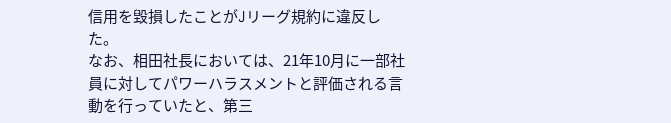信用を毀損したことがJリーグ規約に違反した。
なお、相田社長においては、21年10月に一部社員に対してパワーハラスメントと評価される言動を行っていたと、第三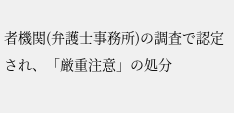者機関(弁護士事務所)の調査で認定され、「厳重注意」の処分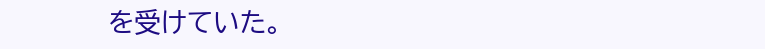を受けていた。